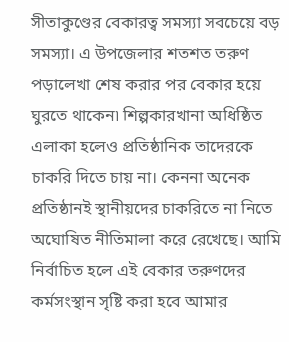সীতাকুণ্ডের বেকারত্ব সমস্যা সবচেয়ে বড় সমস্যা। এ উপজেলার শতশত তরুণ পড়ালেখা শেষ করার পর বেকার হয়ে ঘুরতে থাকেন৷ শিল্পকারখানা অধিষ্ঠিত এলাকা হলেও প্রতিষ্ঠানিক তাদেরকে চাকরি দিতে চায় না। কেননা অনেক প্রতিষ্ঠানই স্থানীয়দের চাকরিতে না নিতে অঘোষিত নীতিমালা করে রেখেছে। আমি নির্বাচিত হলে এই বেকার তরুণদের কর্মসংস্থান সৃষ্টি করা হবে আমার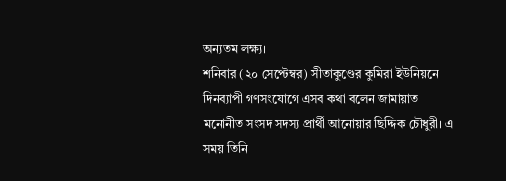অন্যতম লক্ষ্য।
শনিবার (২০ সেপ্টেম্বর) সীতাকুণ্ডের কুমিরা ইউনিয়নে দিনব্যাপী গণসংযোগে এসব কথা বলেন জামায়াত মনোনীত সংসদ সদস্য প্রার্থী আনোয়ার ছিদ্দিক চৌধুরী। এ সময় তিনি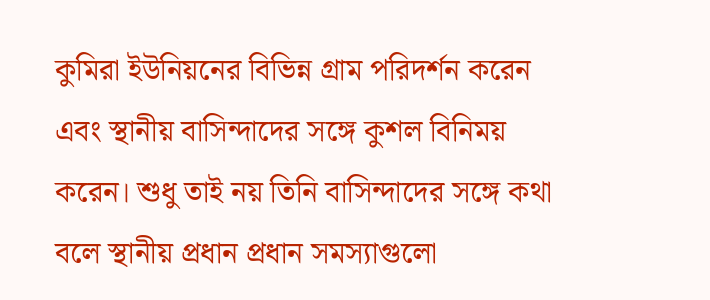কুমিরা ইউনিয়নের বিভিন্ন গ্রাম পরিদর্শন করেন এবং স্থানীয় বাসিন্দাদের সঙ্গে কুশল বিনিময় করেন। শুধু তাই নয় তিনি বাসিন্দাদের সঙ্গে কথা বলে স্থানীয় প্রধান প্রধান সমস্যাগুলো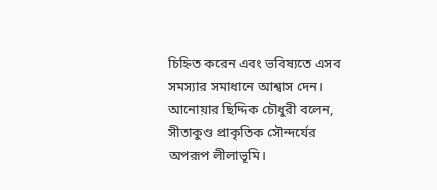চিহ্নিত করেন এবং ভবিষ্যতে এসব সমস্যার সমাধানে আশ্বাস দেন।
আনোয়ার ছিদ্দিক চৌধুরী বলেন, সীতাকুণ্ড প্রাকৃতিক সৌন্দর্যের অপরূপ লীলাভূমি।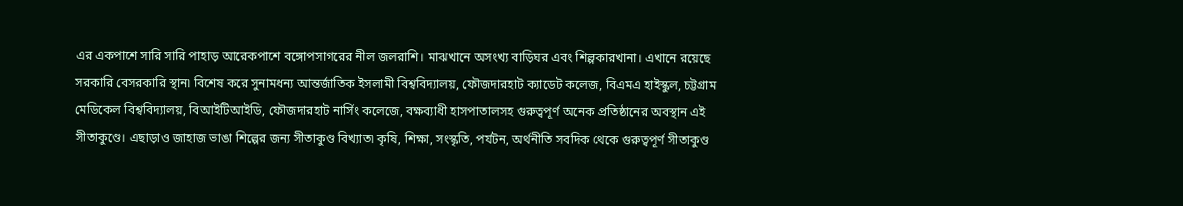এর একপাশে সারি সারি পাহাড় আরেকপাশে বঙ্গোপসাগরের নীল জলরাশি। মাঝখানে অসংখ্য বাড়িঘর এবং শিল্পকারখানা। এখানে রয়েছে সরকারি বেসরকারি স্থান৷ বিশেষ করে সুনামধন্য আন্তর্জাতিক ইসলামী বিশ্ববিদ্যালয়, ফৌজদারহাট ক্যাডেট কলেজ, বিএমএ হাইস্কুল, চট্টগ্রাম মেডিকেল বিশ্ববিদ্যালয়, বিআইটিআইডি, ফৌজদারহাট নার্সিং কলেজে, বক্ষব্যাধী হাসপাতালসহ গুরুত্বপূর্ণ অনেক প্রতিষ্ঠানের অবস্থান এই সীতাকুণ্ডে। এছাড়াও জাহাজ ভাঙা শিল্পের জন্য সীতাকুণ্ড বিখ্যাত৷ কৃষি, শিক্ষা, সংস্কৃতি, পর্যটন, অর্থনীতি সবদিক থেকে গুরুত্বপূর্ণ সীতাকুণ্ড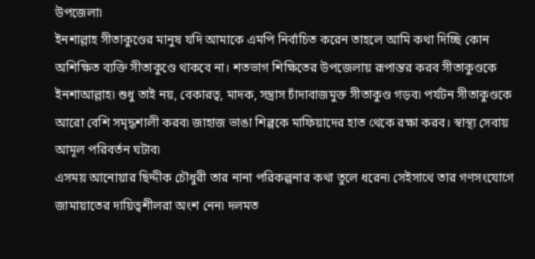উপজেলা৷
ইনশাল্লাহ সীতাকুণ্ডের মানুষ যদি আমাকে এমপি নির্বাচিত করেন তাহলে আমি কথা দিচ্ছি কোন অশিক্ষিত ব্যক্তি সীতাকুণ্ডে থাকবে না। শতভাগ শিক্ষিতের উপজেলায় রূপান্তর করব সীতাকুণ্ডকে ইনশাআল্লাহ৷ শুধু তাই নয়, বেকারত্ব, মাদক, সন্ত্রাস চাঁদাবাজমুক্ত সীতাকুণ্ড গড়ব৷ পর্যটন সীতাকুণ্ডকে আরো বেশি সমৃদ্ধশালী করব৷ জাহাজ ভাঙা শিল্পকে মাফিয়াদের হাত থেকে রক্ষা করব। স্বাস্থ্য সেবায় আমূল পরিবর্তন ঘটাব৷
এসময় আনোয়ার ছিদ্দীক চৌধুরী তার নানা পরিকল্পনার কথা তুলে ধরেন৷ সেইসাথে তার গণসংযোগে জামায়াতের দায়িত্বশীলরা অংশ নেন৷ দলমত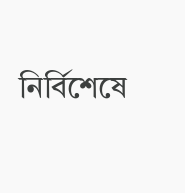নির্বিশেষে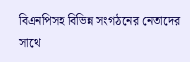বিএনপিসহ বিভিন্ন সংগঠনের নেতাদের সাথে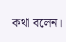কথা বলেন।